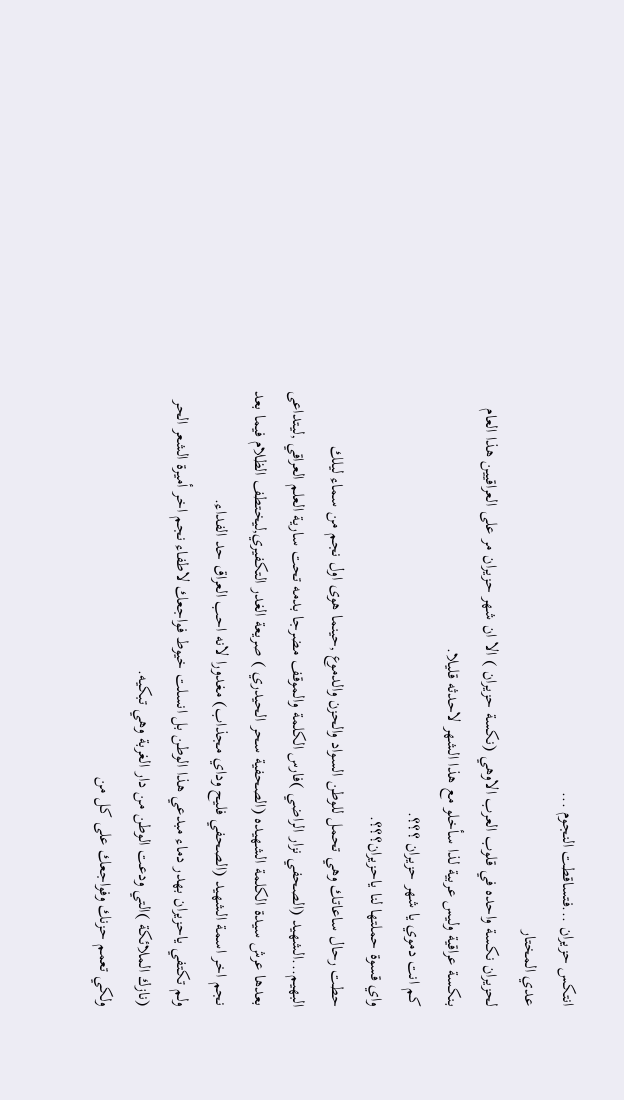انتكس حزيران ...فتساقطت النجوم ...
عدي المختار
لحزيران نكسة واحده في قلوب العرب الاوهي (نكسة حزيران ) الا ان شهر حزيران مر على العراقيين هذا العام بنكسة عراقية وليس عربية لذا سأخلو مع هذا الشهر لاحدثه قليلا.
كم انت دموي يا شهر حزيران ؟؟؟.
واي قسوة حملتها لنا ياحزيران؟؟؟.
حطت رحال ساعاتك وهي تحمل للوطن السواد والحزن والدموع ,حينما هوى اول نجم من سماء ليلك البهيم...الشهيد (الصحفي نزار الراضي )فارس الكلمة والموقف مضرجا بدمه تحت سارية العلم العراقي ,ليتداعى بعدها عرش سيدة الكلمة الشهيده (الصحفية سحر الحيدري ) صريعة الغدر التكفيري,ليختطف الظلام فيما بعد نجم اخر اسمة الشهيد (الصحفي فليح وداي مجذاب) مغدورا لانه احب العراق حد الفداء.
ولم تكتفي ياحزيران بهدر دماء مبدعي هذا الوطن بل انسلت خيوط فواجعك لاطفاء نجم اخر أميرة الشعر الحر (نازك الملائكة )التي ودعت الوطن من دار الغربة وهي تبكيه.
ولكي تعمم حزنك وفواجعك على كل من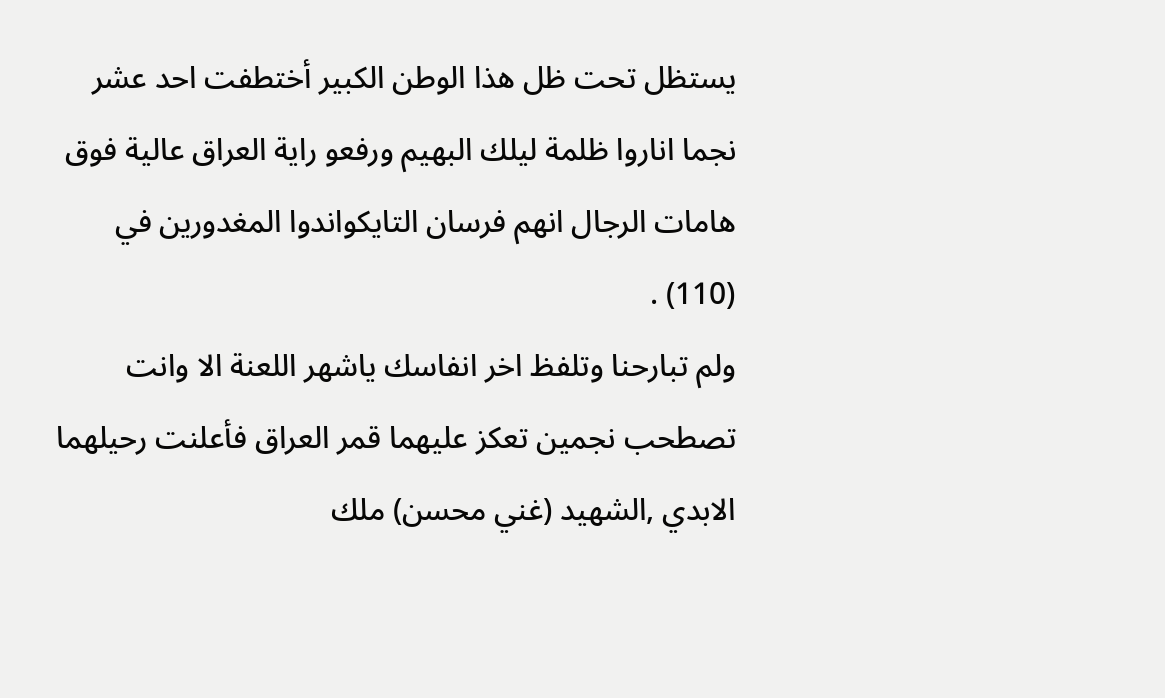يستظل تحت ظل هذا الوطن الكبير أختطفت احد عشر نجما اناروا ظلمة ليلك البهيم ورفعو راية العراق عالية فوق هامات الرجال انهم فرسان التايكواندوا المغدورين في (110) .
ولم تبارحنا وتلفظ اخر انفاسك ياشهر اللعنة الا وانت تصطحب نجمين تعكز عليهما قمر العراق فأعلنت رحيلهما الابدي ,الشهيد (غني محسن) ملك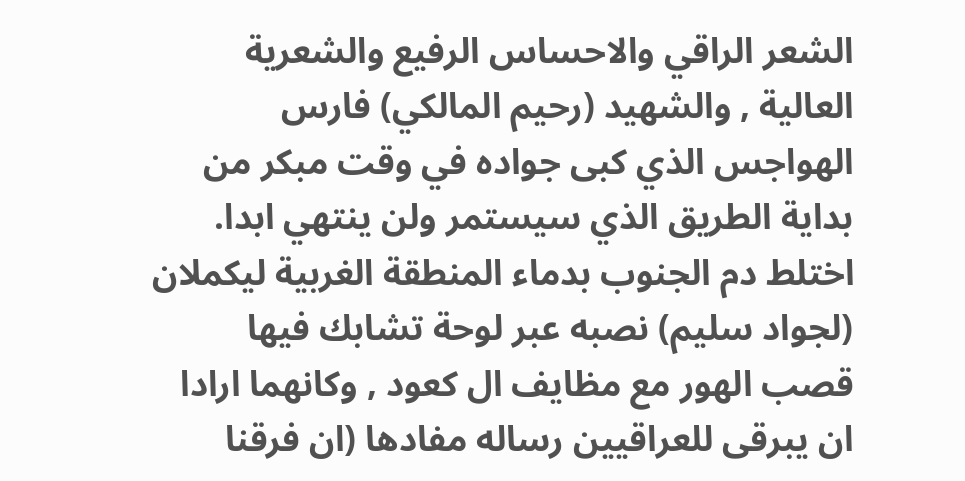الشعر الراقي والاحساس الرفيع والشعرية العالية , والشهيد (رحيم المالكي) فارس الهواجس الذي كبى جواده في وقت مبكر من بداية الطريق الذي سيستمر ولن ينتهي ابدا.
اختلط دم الجنوب بدماء المنطقة الغربية ليكملان (لجواد سليم) نصبه عبر لوحة تشابك فيها قصب الهور مع مظايف ال كعود , وكانهما ارادا ان يبرقى للعراقيين رساله مفادها (ان فرقنا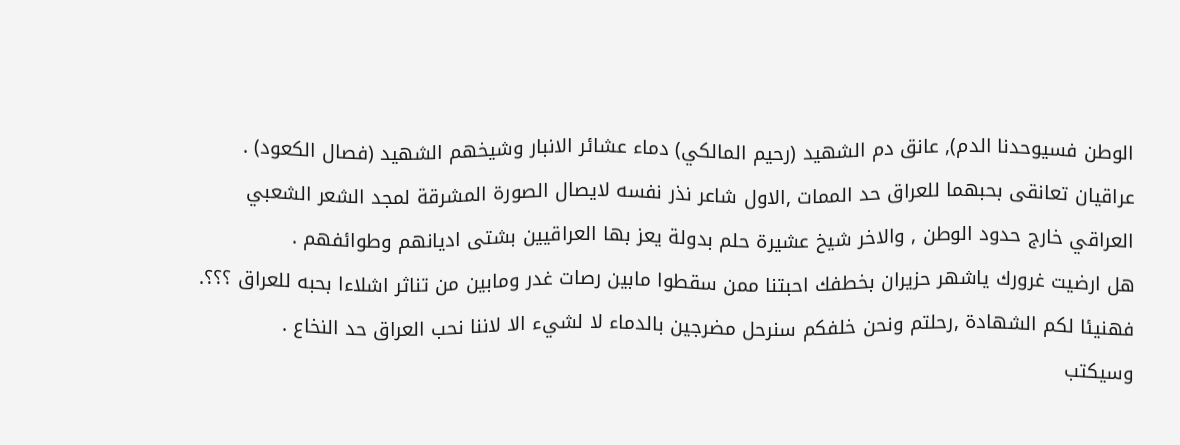الوطن فسيوحدنا الدم), عانق دم الشهيد (رحيم المالكي) دماء عشائر الانبار وشيخهم الشهيد (فصال الكعود) .
عراقيان تعانقى بحبهما للعراق حد الممات ,الاول شاعر نذر نفسه لايصال الصورة المشرقة لمجد الشعر الشعبي العراقي خارج حدود الوطن , والاخر شيخ عشيرة حلم بدولة يعز بها العراقيين بشتى اديانهم وطوائفهم .
هل ارضيت غرورك ياشهر حزيران بخطفك احبتنا ممن سقطوا مابين رصات غدر ومابين من تناثر اشلاءا بحبه للعراق ؟؟؟.
فهنيئا لكم الشهادة ,رحلتم ونحن خلفكم سنرحل مضرجين بالدماء لا لشيء الا لاننا نحب العراق حد النخاع .
وسيكتب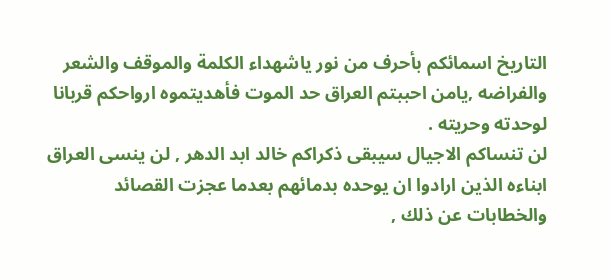التاريخ اسمائكم بأحرف من نور ياشهداء الكلمة والموقف والشعر والفراضه ,يامن احببتم العراق حد الموت فأهديتموه ارواحكم قربانا لوحدته وحريته .
لن تنساكم الاجيال سيبقى ذكراكم خالد ابد الدهر , لن ينسى العراق ابناءه الذين ارادوا ان يوحده بدمائهم بعدما عجزت القصائد والخطابات عن ذلك ,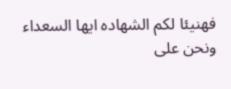فهنيئا لكم الشهاده ايها السعداء ونحن على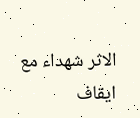الاثر شهداء مع ايقاف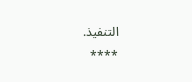التنفيذ.
****